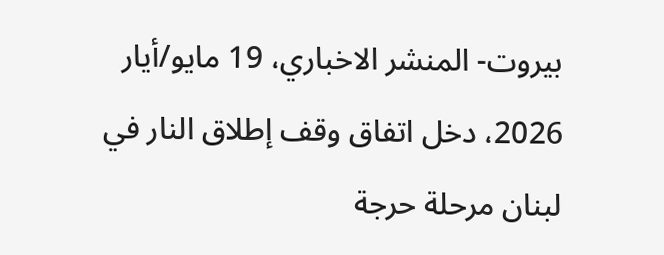بيروت- المنشر الاخباري، 19 مايو/أيار 2026، دخل اتفاق وقف إطلاق النار في لبنان مرحلة حرجة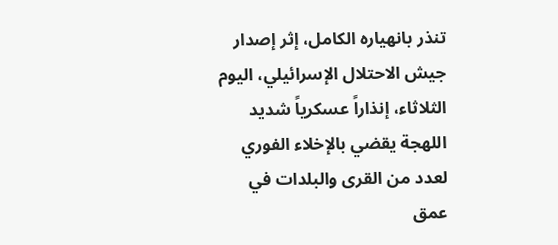تنذر بانهياره الكامل، إثر إصدار جيش الاحتلال الإسرائيلي، اليوم الثلاثاء، إنذاراً عسكرياً شديد اللهجة يقضي بالإخلاء الفوري لعدد من القرى والبلدات في عمق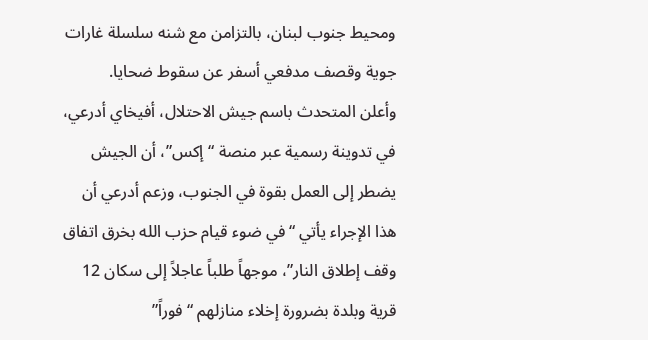ومحيط جنوب لبنان، بالتزامن مع شنه سلسلة غارات جوية وقصف مدفعي أسفر عن سقوط ضحايا.
وأعلن المتحدث باسم جيش الاحتلال، أفيخاي أدرعي، في تدوينة رسمية عبر منصة “إكس”، أن الجيش يضطر إلى العمل بقوة في الجنوب، وزعم أدرعي أن هذا الإجراء يأتي “في ضوء قيام حزب الله بخرق اتفاق وقف إطلاق النار”، موجهاً طلباً عاجلاً إلى سكان 12 قرية وبلدة بضرورة إخلاء منازلهم “فوراً”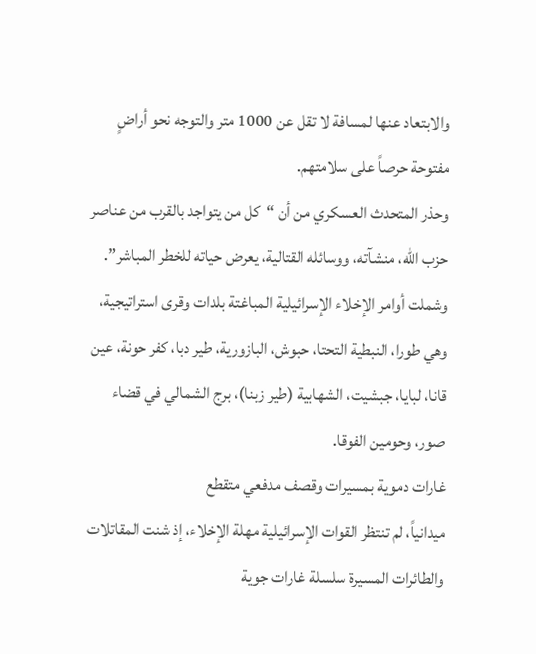والابتعاد عنها لمسافة لا تقل عن 1000 متر والتوجه نحو أراضٍ مفتوحة حرصاً على سلامتهم.
وحذر المتحدث العسكري من أن “كل من يتواجد بالقرب من عناصر حزب الله، منشآته، ووسائله القتالية، يعرض حياته للخطر المباشر”. وشملت أوامر الإخلاء الإسرائيلية المباغتة بلدات وقرى استراتيجية، وهي طورا، النبطية التحتا، حبوش، البازورية، طير دبا، كفر حونة، عين قانا، لبايا، جبشيت، الشهابية (طير زبنا)، برج الشمالي في قضاء صور، وحومين الفوقا.
غارات دموية بمسيرات وقصف مدفعي متقطع
ميدانياً، لم تنتظر القوات الإسرائيلية مهلة الإخلاء، إذ شنت المقاتلات والطائرات المسيرة سلسلة غارات جوية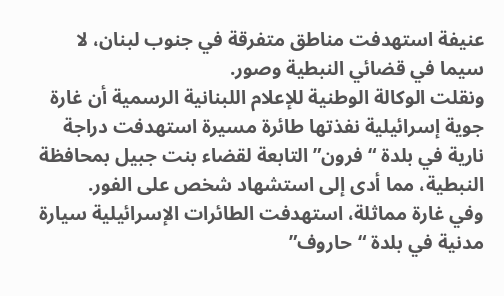عنيفة استهدفت مناطق متفرقة في جنوب لبنان، لا سيما في قضائي النبطية وصور.
ونقلت الوكالة الوطنية للإعلام اللبنانية الرسمية أن غارة جوية إسرائيلية نفذتها طائرة مسيرة استهدفت دراجة نارية في بلدة “فرون” التابعة لقضاء بنت جبيل بمحافظة النبطية، مما أدى إلى استشهاد شخص على الفور.
وفي غارة مماثلة، استهدفت الطائرات الإسرائيلية سيارة مدنية في بلدة “حاروف”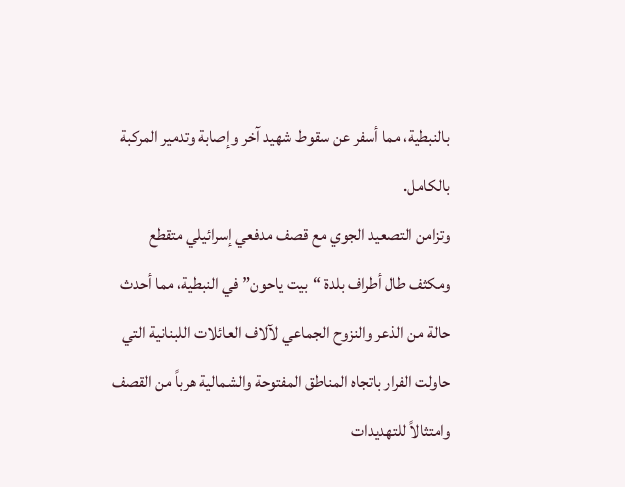بالنبطية، مما أسفر عن سقوط شهيد آخر وإصابة وتدمير المركبة بالكامل.
وتزامن التصعيد الجوي مع قصف مدفعي إسرائيلي متقطع ومكثف طال أطراف بلدة “بيت ياحون” في النبطية، مما أحدث حالة من الذعر والنزوح الجماعي لآلاف العائلات اللبنانية التي حاولت الفرار باتجاه المناطق المفتوحة والشمالية هرباً من القصف وامتثالاً للتهديدات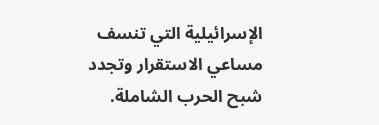الإسرائيلية التي تنسف مساعي الاستقرار وتجدد شبح الحرب الشاملة.